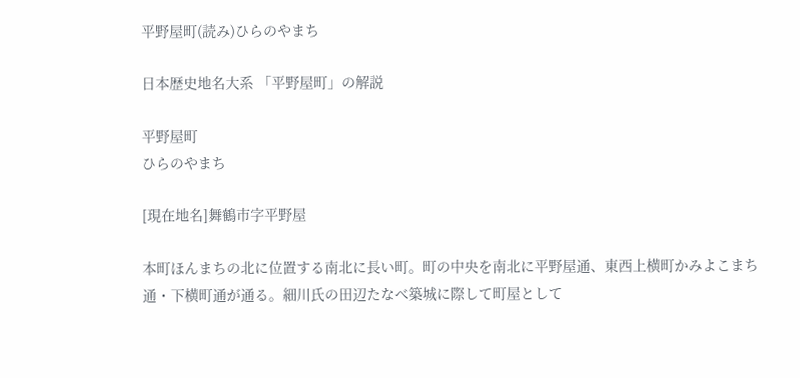平野屋町(読み)ひらのやまち

日本歴史地名大系 「平野屋町」の解説

平野屋町
ひらのやまち

[現在地名]舞鶴市字平野屋

本町ほんまちの北に位置する南北に長い町。町の中央を南北に平野屋通、東西上横町かみよこまち通・下横町通が通る。細川氏の田辺たなべ築城に際して町屋として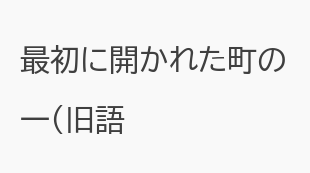最初に開かれた町の一(旧語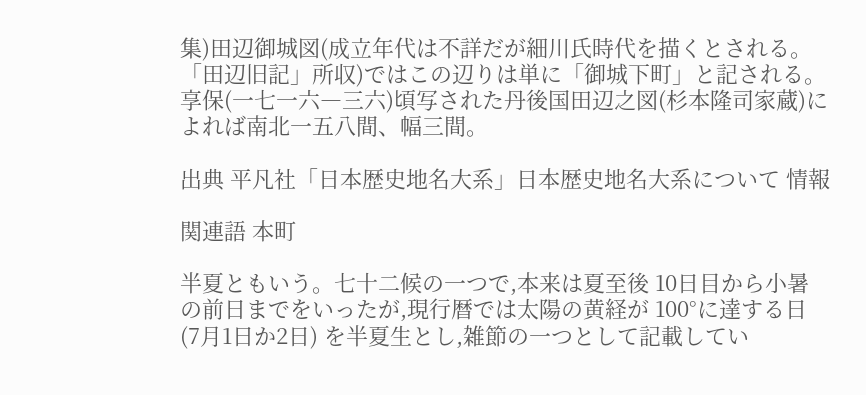集)田辺御城図(成立年代は不詳だが細川氏時代を描くとされる。「田辺旧記」所収)ではこの辺りは単に「御城下町」と記される。享保(一七一六―三六)頃写された丹後国田辺之図(杉本隆司家蔵)によれば南北一五八間、幅三間。

出典 平凡社「日本歴史地名大系」日本歴史地名大系について 情報

関連語 本町

半夏ともいう。七十二候の一つで,本来は夏至後 10日目から小暑の前日までをいったが,現行暦では太陽の黄経が 100°に達する日 (7月1日か2日) を半夏生とし,雑節の一つとして記載してい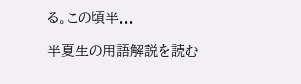る。この頃半...

半夏生の用語解説を読む